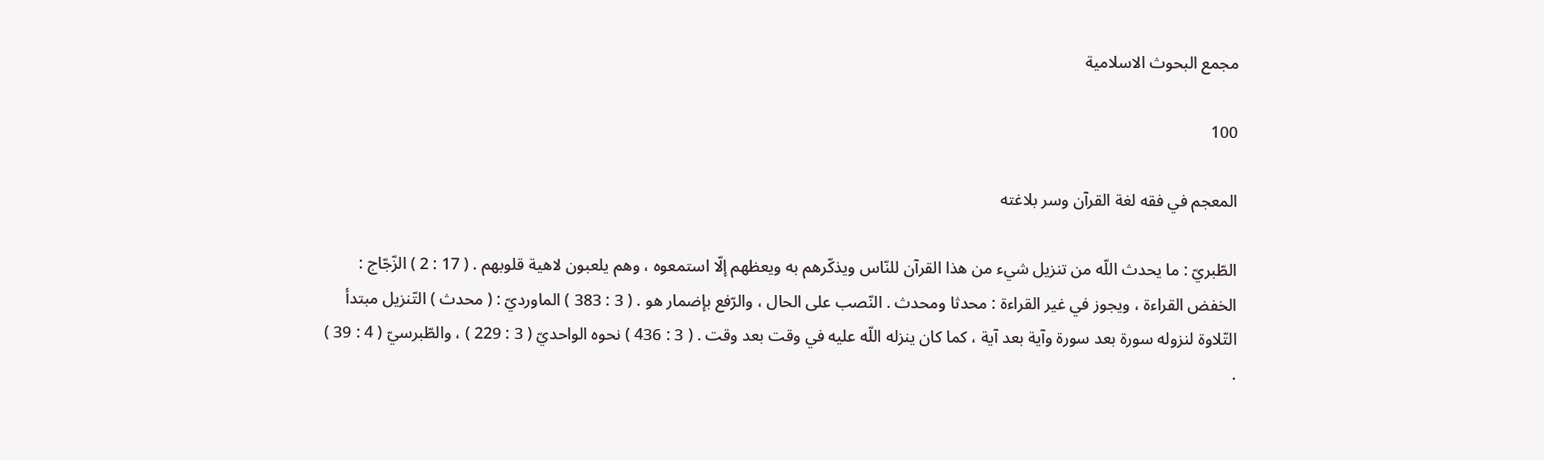مجمع البحوث الاسلامية

100

المعجم في فقه لغة القرآن وسر بلاغته

الطّبريّ : ما يحدث اللّه من تنزيل شيء من هذا القرآن للنّاس ويذكّرهم به ويعظهم إلّا استمعوه ، وهم يلعبون لاهية قلوبهم . ( 17 : 2 ) الزّجّاج : الخفض القراءة ، ويجوز في غير القراءة : محدثا ومحدث . النّصب على الحال ، والرّفع بإضمار هو . ( 3 : 383 ) الماورديّ : ( محدث ) التّنزيل مبتدأ التّلاوة لنزوله سورة بعد سورة وآية بعد آية ، كما كان ينزله اللّه عليه في وقت بعد وقت . ( 3 : 436 ) نحوه الواحديّ ( 3 : 229 ) ، والطّبرسيّ ( 4 : 39 ) .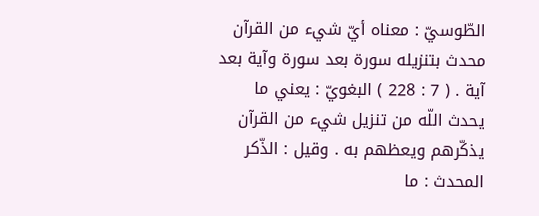الطّوسيّ : معناه أيّ شيء من القرآن محدث بتنزيله سورة بعد سورة وآية بعد آية . ( 7 : 228 ) البغويّ : يعني ما يحدث اللّه من تنزيل شيء من القرآن يذكّرهم ويعظهم به . وقيل : الذّكر المحدث : ما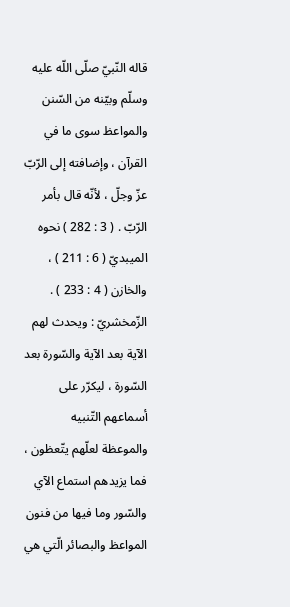قاله النّبيّ صلّى اللّه عليه وسلّم وبيّنه من السّنن والمواعظ سوى ما في القرآن ، وإضافته إلى الرّبّ عزّ وجلّ ، لأنّه قال بأمر الرّبّ . ( 3 : 282 ) نحوه الميبديّ ( 6 : 211 ) ، والخازن ( 4 : 233 ) . الزّمخشريّ : ويحدث لهم الآية بعد الآية والسّورة بعد السّورة ، ليكرّر على أسماعهم التّنبيه والموعظة لعلّهم يتّعظون ، فما يزيدهم استماع الآي والسّور وما فيها من فنون المواعظ والبصائر الّتي هي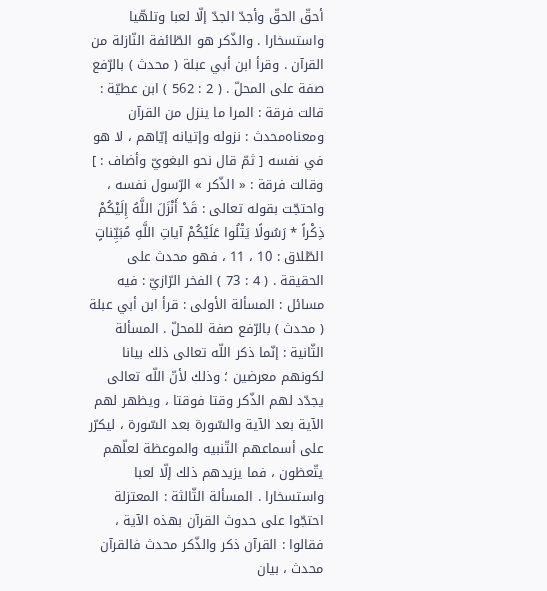أحقّ الحقّ وأجدّ الجدّ إلّا لعبا وتلهّيا واستسخارا . والذّكر هو الطّائفة النّازلة من القرآن . وقرأ ابن أبي عبلة ( محدث ) بالرّفع صفة على المحلّ . ( 2 : 562 ) ابن عطيّة : قالت فرقة : المرا ما ينزل من القرآن ومعناه‌محدث : نزوله وإتيانه إيّاهم ، لا هو في نفسه [ ثمّ قال نحو البغويّ وأضاف : ] وقالت فرقة : « الذّكر » الرّسول نفسه ، واحتجّت بقوله تعالى : قَدْ أَنْزَلَ اللَّهُ إِلَيْكُمْ ذِكْراً * رَسُولًا يَتْلُوا عَلَيْكُمْ آياتِ اللَّهِ مُبَيِّناتٍ الطّلاق : 10 ، 11 ، فهو محدث على الحقيقة . ( 4 : 73 ) الفخر الرّازيّ : فيه مسائل : المسألة الأولى : قرأ ابن أبي عبلة ( محدث ) بالرّفع صفة للمحلّ . المسألة الثّانية : إنّما ذكر اللّه تعالى ذلك بيانا لكونهم معرضين ؛ وذلك لأنّ اللّه تعالى يجدّد لهم الذّكر وقتا فوقتا ، ويظهر لهم الآية بعد الآية والسّورة بعد السّورة ، ليكرّر على أسماعهم التّنبيه والموعظة لعلّهم يتّعظون ، فما يزيدهم ذلك إلّا لعبا واستسخارا . المسألة الثّالثة : المعتزلة احتجّوا على حدوث القرآن بهذه الآية ، فقالوا : القرآن ذكر والذّكر محدث فالقرآن محدث ، بيان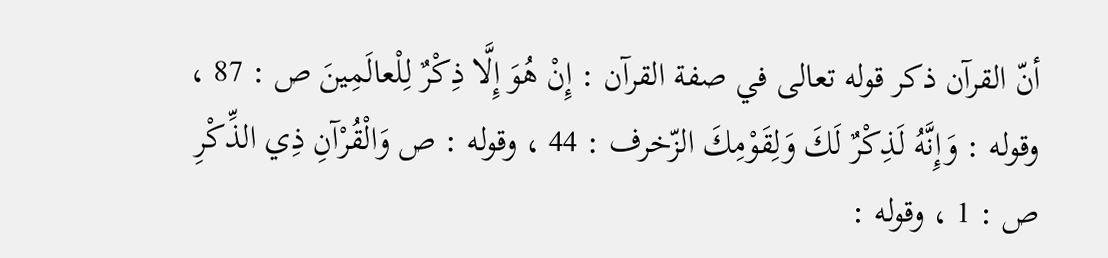أنّ القرآن ذكر قوله تعالى في صفة القرآن : إِنْ هُوَ إِلَّا ذِكْرٌ لِلْعالَمِينَ ص : 87 ، وقوله : وَإِنَّهُ لَذِكْرٌ لَكَ وَلِقَوْمِكَ الزّخرف : 44 ، وقوله : ص وَالْقُرْآنِ ذِي الذِّكْرِ ص : 1 ، وقوله :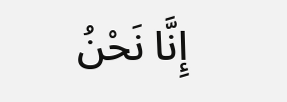إِنَّا نَحْنُ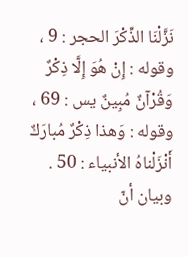نَزَّلْنَا الذِّكْرَ الحجر : 9 ، وقوله : إِنْ هُوَ إِلَّا ذِكْرٌ وَقُرْآنٌ مُبِينٌ يس : 69 ، وقوله : وَهذا ذِكْرٌ مُبارَكٌ أَنْزَلْناهُ الأنبياء : 50 . وبيان أنّ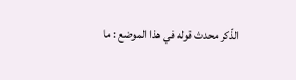الذّكر محدث قوله في هذا الموضع : ما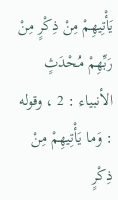يَأْتِيهِمْ مِنْ ذِكْرٍ مِنْ رَبِّهِمْ مُحْدَثٍ الأنبياء : 2 ، وقوله : وَما يَأْتِيهِمْ مِنْ ذِكْرٍ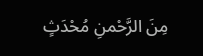مِنَ الرَّحْمنِ مُحْدَثٍ